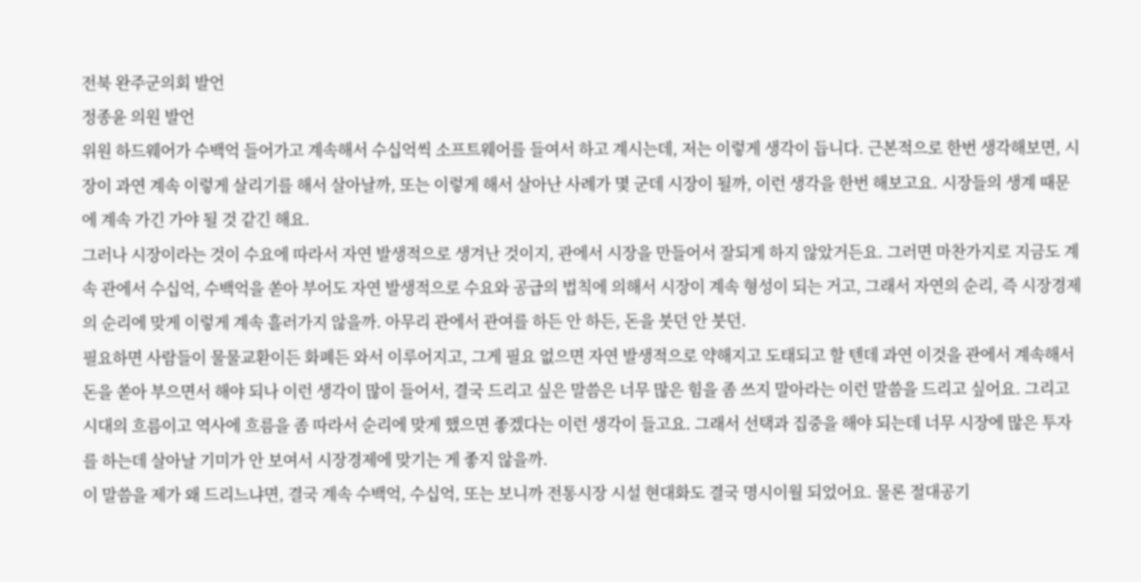전북 완주군의회 발언
정종윤 의원 발언
위원 하드웨어가 수백억 들어가고 계속해서 수십억씩 소프트웨어를 들여서 하고 계시는데, 저는 이렇게 생각이 듭니다. 근본적으로 한번 생각해보면, 시장이 과연 계속 이렇게 살리기를 해서 살아날까, 또는 이렇게 해서 살아난 사례가 몇 군데 시장이 될까, 이런 생각을 한번 해보고요. 시장들의 생계 때문에 계속 가긴 가야 될 것 같긴 해요.
그러나 시장이라는 것이 수요에 따라서 자연 발생적으로 생겨난 것이지, 관에서 시장을 만들어서 잘되게 하지 않았거든요. 그러면 마찬가지로 지금도 계속 관에서 수십억, 수백억을 쏟아 부어도 자연 발생적으로 수요와 공급의 법칙에 의해서 시장이 계속 형성이 되는 거고, 그래서 자연의 순리, 즉 시장경제의 순리에 맞게 이렇게 계속 흘러가지 않을까. 아무리 관에서 관여를 하든 안 하든, 돈을 붓던 안 붓던.
필요하면 사람들이 물물교환이든 화폐든 와서 이루어지고, 그게 필요 없으면 자연 발생적으로 약해지고 도태되고 할 텐데 과연 이것을 관에서 계속해서 돈을 쏟아 부으면서 해야 되나 이런 생각이 많이 들어서, 결국 드리고 싶은 말씀은 너무 많은 힘을 좀 쓰지 말아라는 이런 말씀을 드리고 싶어요. 그리고 시대의 흐름이고 역사에 흐름을 좀 따라서 순리에 맞게 했으면 좋겠다는 이런 생각이 들고요. 그래서 선택과 집중을 해야 되는데 너무 시장에 많은 투자를 하는데 살아날 기미가 안 보여서 시장경제에 맞기는 게 좋지 않을까.
이 말씀을 제가 왜 드리느냐면, 결국 계속 수백억, 수십억, 또는 보니까 전통시장 시설 현대화도 결국 명시이월 되었어요. 물론 절대공기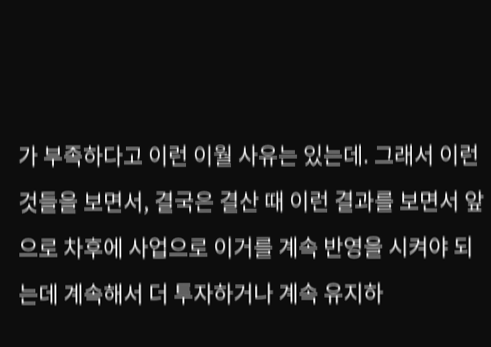가 부족하다고 이런 이월 사유는 있는데. 그래서 이런 것들을 보면서, 결국은 결산 때 이런 결과를 보면서 앞으로 차후에 사업으로 이거를 계속 반영을 시켜야 되는데 계속해서 더 투자하거나 계속 유지하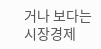거나 보다는 시장경제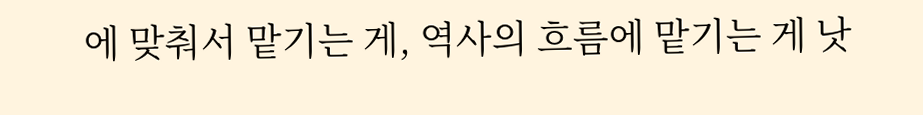에 맞춰서 맡기는 게, 역사의 흐름에 맡기는 게 낫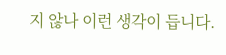지 않나 이런 생각이 듭니다.